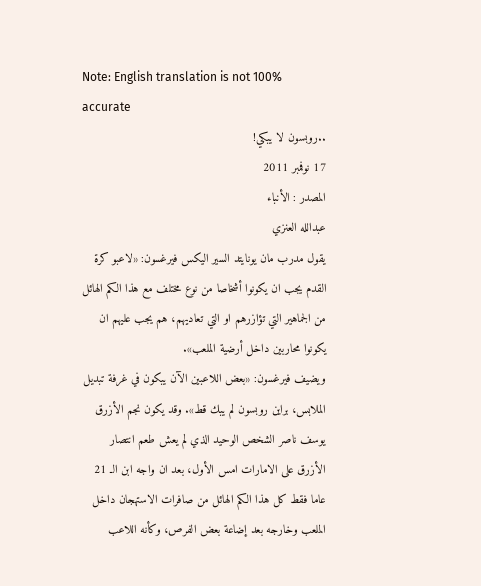Note: English translation is not 100% accurate
..روبسون لا يبكي!
17 نوفمبر 2011
المصدر : الأنباء
عبدالله العنزي
يقول مدرب مان يونايتد السير اليكس فيرغسون: «لاعبو كرة القدم يجب ان يكونوا أشخاصا من نوع مختلف مع هذا الكم الهائل من الجماهير التي تؤازرهم او التي تعاديهم، هم يجب عليهم ان يكونوا محاربين داخل أرضية الملعب».
ويضيف فيرغسون: «بعض اللاعبين الآن يبكون في غرفة تبديل الملابس، براين روبسون لم يبك قط». وقد يكون نجم الأزرق يوسف ناصر الشخص الوحيد الذي لم يعش طعم انتصار الأزرق على الامارات امس الأول، بعد ان واجه ابن الـ 21 عاما فقط كل هذا الكم الهائل من صافرات الاستهجان داخل الملعب وخارجه بعد إضاعة بعض الفرص، وكأنه اللاعب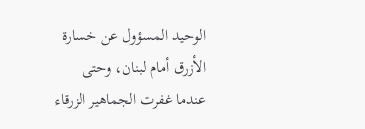الوحيد المسؤول عن خسارة الأزرق أمام لبنان، وحتى عندما غفرت الجماهير الزرقاء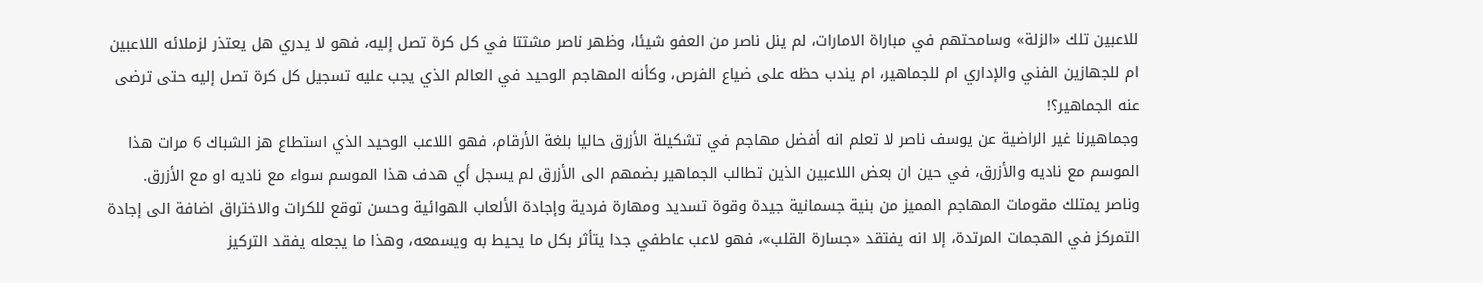للاعبين تلك «الزلة» وسامحتهم في مباراة الامارات، لم ينل ناصر من العفو شيئا، وظهر ناصر مشتتا في كل كرة تصل إليه، فهو لا يدري هل يعتذر لزملائه اللاعبين ام للجهازين الفني والإداري ام للجماهير، ام يندب حظه على ضياع الفرص، وكأنه المهاجم الوحيد في العالم الذي يجب عليه تسجيل كل كرة تصل إليه حتى ترضى عنه الجماهير؟!
وجماهيرنا غير الراضية عن يوسف ناصر لا تعلم انه أفضل مهاجم في تشكيلة الأزرق حاليا بلغة الأرقام، فهو اللاعب الوحيد الذي استطاع هز الشباك 6 مرات هذا الموسم مع ناديه والأزرق، في حين ان بعض اللاعبين الذين تطالب الجماهير بضمهم الى الأزرق لم يسجل أي هدف هذا الموسم سواء مع ناديه او مع الأزرق.
وناصر يمتلك مقومات المهاجم المميز من بنية جسمانية جيدة وقوة تسديد ومهارة فردية وإجادة الألعاب الهوائية وحسن توقع للكرات والاختراق اضافة الى إجادة التمركز في الهجمات المرتدة، إلا انه يفتقد «جسارة القلب»، فهو لاعب عاطفي جدا يتأثر بكل ما يحيط به ويسمعه، وهذا ما يجعله يفقد التركيز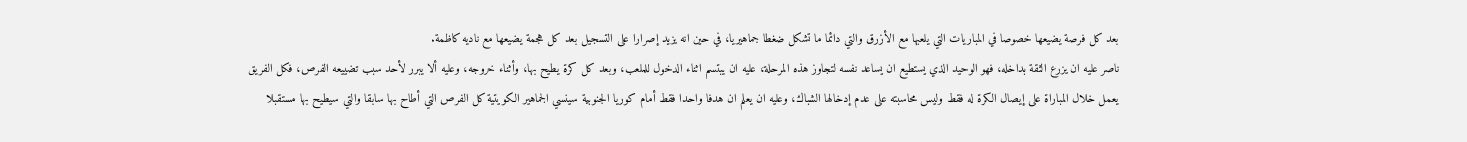بعد كل فرصة يضيعها خصوصا في المباريات التي يلعبها مع الأزرق والتي دائما ما تشكل ضغطا جماهيريا، في حين انه يزيد إصرارا على التسجيل بعد كل هجمة يضيعها مع ناديه كاظمة.
ناصر عليه ان يزرع الثقة بداخله، فهو الوحيد الذي يستطيع ان يساعد نفسه لتجاوز هذه المرحلة، عليه ان يبتسم اثناء الدخول للملعب، وبعد كل كرة يطيح بها، وأثناء خروجه، وعليه ألا يبرر لأحد سبب تضييعه الفرص، فكل الفريق يعمل خلال المباراة على إيصال الكرة له فقط وليس محاسبته على عدم إدخالها الشباك، وعليه ان يعلم ان هدفا واحدا فقط أمام كوريا الجنوبية سينسي الجماهير الكويتية كل الفرص التي أطاح بها سابقا والتي سيطيح بها مستقبلا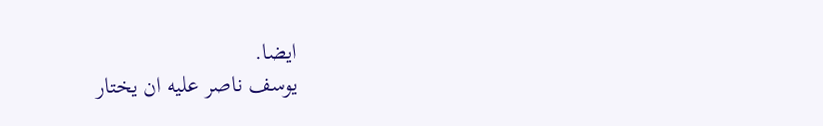ايضا.
يوسف ناصر عليه ان يختار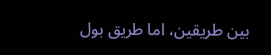بين طريقين، اما طريق بول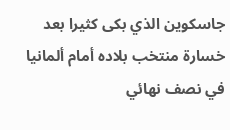جاسكوين الذي بكى كثيرا بعد خسارة منتخب بلاده أمام ألمانيا في نصف نهائي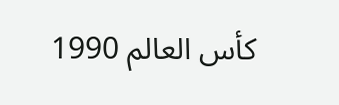كأس العالم 1990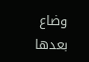وضاع بعدها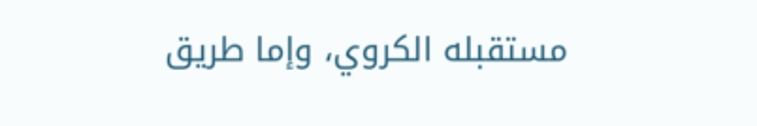مستقبله الكروي، وإما طريق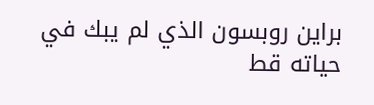براين روبسون الذي لم يبك في حياته قط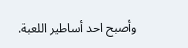وأصبح احد أساطير اللعبة.